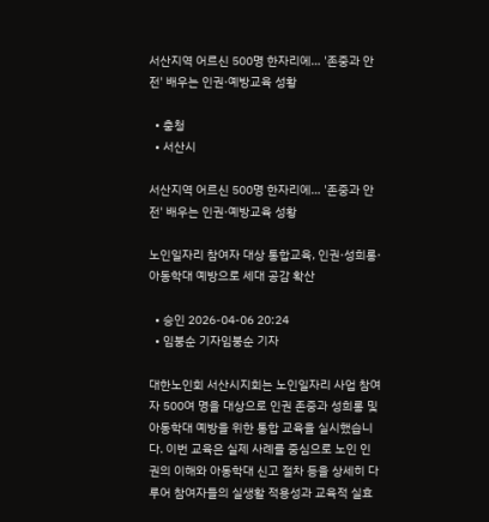서산지역 어르신 500명 한자리에… '존중과 안전' 배우는 인권·예방교육 성황

  • 충청
  • 서산시

서산지역 어르신 500명 한자리에… '존중과 안전' 배우는 인권·예방교육 성황

노인일자리 참여자 대상 통합교육, 인권·성희롱·아동학대 예방으로 세대 공감 확산

  • 승인 2026-04-06 20:24
  • 임붕순 기자임붕순 기자

대한노인회 서산시지회는 노인일자리 사업 참여자 500여 명을 대상으로 인권 존중과 성희롱 및 아동학대 예방을 위한 통합 교육을 실시했습니다. 이번 교육은 실제 사례를 중심으로 노인 인권의 이해와 아동학대 신고 절차 등을 상세히 다루어 참여자들의 실생활 적용성과 교육적 실효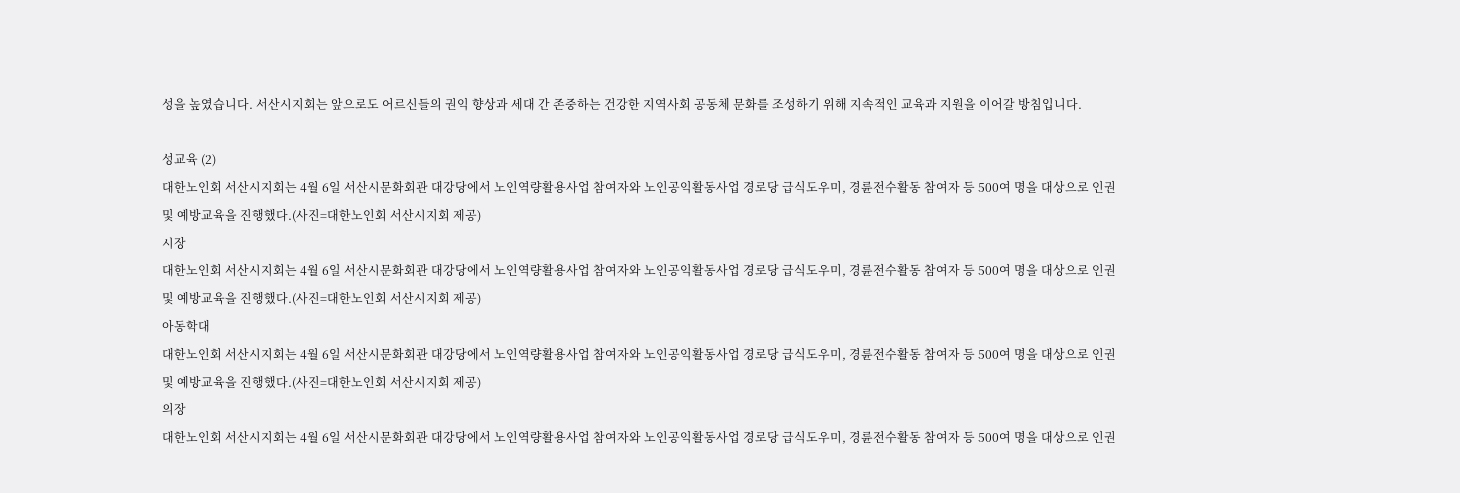성을 높였습니다. 서산시지회는 앞으로도 어르신들의 권익 향상과 세대 간 존중하는 건강한 지역사회 공동체 문화를 조성하기 위해 지속적인 교육과 지원을 이어갈 방침입니다.

성교육 (2)
대한노인회 서산시지회는 4월 6일 서산시문화회관 대강당에서 노인역량활용사업 참여자와 노인공익활동사업 경로당 급식도우미, 경륜전수활동 참여자 등 500여 명을 대상으로 인권 및 예방교육을 진행했다.(사진=대한노인회 서산시지회 제공)
시장
대한노인회 서산시지회는 4월 6일 서산시문화회관 대강당에서 노인역량활용사업 참여자와 노인공익활동사업 경로당 급식도우미, 경륜전수활동 참여자 등 500여 명을 대상으로 인권 및 예방교육을 진행했다.(사진=대한노인회 서산시지회 제공)
아동학대
대한노인회 서산시지회는 4월 6일 서산시문화회관 대강당에서 노인역량활용사업 참여자와 노인공익활동사업 경로당 급식도우미, 경륜전수활동 참여자 등 500여 명을 대상으로 인권 및 예방교육을 진행했다.(사진=대한노인회 서산시지회 제공)
의장
대한노인회 서산시지회는 4월 6일 서산시문화회관 대강당에서 노인역량활용사업 참여자와 노인공익활동사업 경로당 급식도우미, 경륜전수활동 참여자 등 500여 명을 대상으로 인권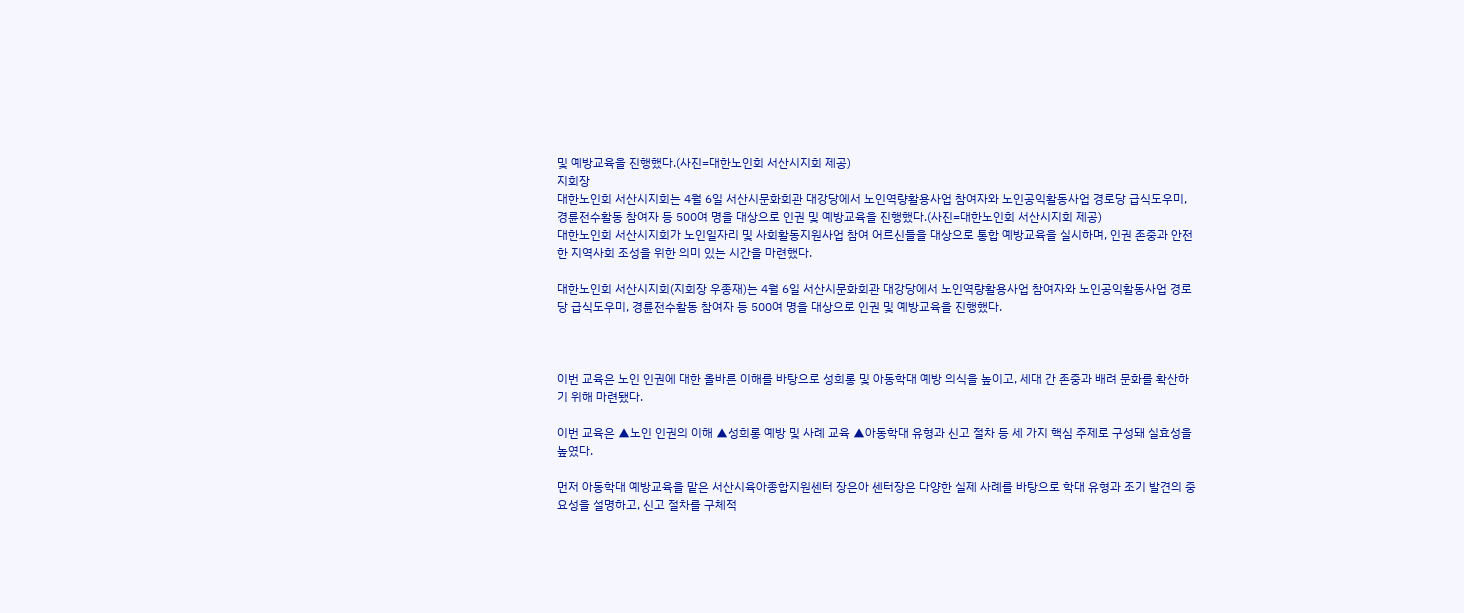및 예방교육을 진행했다.(사진=대한노인회 서산시지회 제공)
지회장
대한노인회 서산시지회는 4월 6일 서산시문화회관 대강당에서 노인역량활용사업 참여자와 노인공익활동사업 경로당 급식도우미, 경륜전수활동 참여자 등 500여 명을 대상으로 인권 및 예방교육을 진행했다.(사진=대한노인회 서산시지회 제공)
대한노인회 서산시지회가 노인일자리 및 사회활동지원사업 참여 어르신들을 대상으로 통합 예방교육을 실시하며, 인권 존중과 안전한 지역사회 조성을 위한 의미 있는 시간을 마련했다.

대한노인회 서산시지회(지회장 우종재)는 4월 6일 서산시문화회관 대강당에서 노인역량활용사업 참여자와 노인공익활동사업 경로당 급식도우미, 경륜전수활동 참여자 등 500여 명을 대상으로 인권 및 예방교육을 진행했다.



이번 교육은 노인 인권에 대한 올바른 이해를 바탕으로 성희롱 및 아동학대 예방 의식을 높이고, 세대 간 존중과 배려 문화를 확산하기 위해 마련됐다.

이번 교육은 ▲노인 인권의 이해 ▲성희롱 예방 및 사례 교육 ▲아동학대 유형과 신고 절차 등 세 가지 핵심 주제로 구성돼 실효성을 높였다.

먼저 아동학대 예방교육을 맡은 서산시육아종합지원센터 장은아 센터장은 다양한 실제 사례를 바탕으로 학대 유형과 조기 발견의 중요성을 설명하고, 신고 절차를 구체적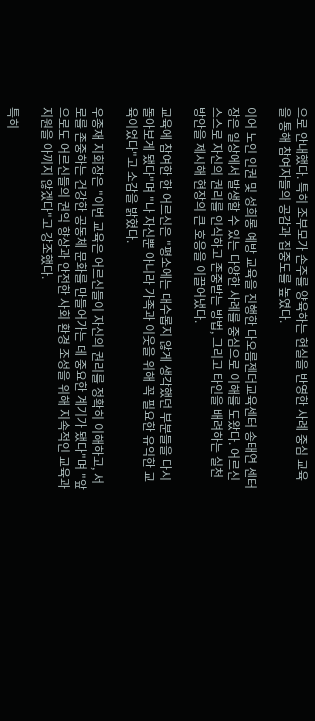으로 안내했다. 특히 조부모가 손주를 양육하는 현실을 반영한 사례 중심 교육을 통해 참여자들의 공감과 집중도를 높였다.

이어 노인 인권 및 성희롱 예방 교육을 진행한 다오름젠더교육센터 송태연 센터장은 일상에서 발생할 수 있는 다양한 사례를 중심으로 이해를 도왔다. 어르신 스스로 자신의 권리를 인식하고 존중받는 방법, 그리고 타인을 배려하는 실천 방안을 제시해 현장의 큰 호응을 이끌어냈다.

교육에 참여한 한 어르신은 "평소에는 대수롭지 않게 생각했던 부분들을 다시 돌아보게 됐다"며 "나 자신뿐 아니라 가족과 이웃을 위해 꼭 필요한 유익한 교육이었다"고 소감을 밝혔다.

우종재 지회장은 "이번 교육은 어르신들이 자신의 권리를 정확히 이해하고, 서로를 존중하는 건강한 공동체 문화를 만들어가는 데 중요한 계기가 됐다"며 "앞으로도 어르신들의 권익 향상과 안전한 사회 환경 조성을 위해 지속적인 교육과 지원을 아끼지 않겠다"고 강조했다.

특히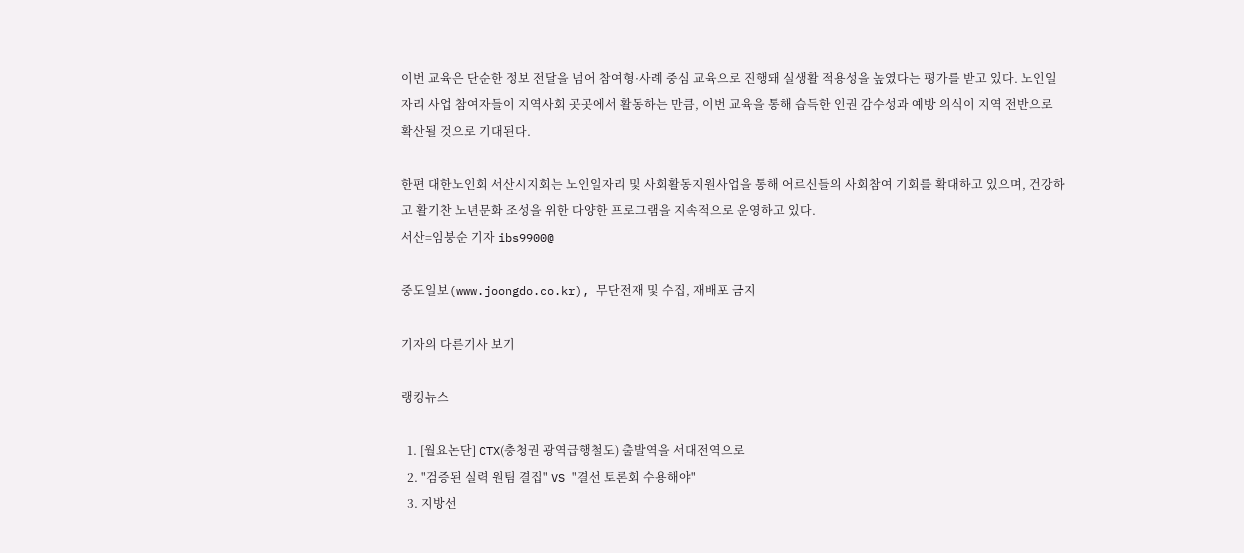이번 교육은 단순한 정보 전달을 넘어 참여형·사례 중심 교육으로 진행돼 실생활 적용성을 높였다는 평가를 받고 있다. 노인일자리 사업 참여자들이 지역사회 곳곳에서 활동하는 만큼, 이번 교육을 통해 습득한 인권 감수성과 예방 의식이 지역 전반으로 확산될 것으로 기대된다.

한편 대한노인회 서산시지회는 노인일자리 및 사회활동지원사업을 통해 어르신들의 사회참여 기회를 확대하고 있으며, 건강하고 활기찬 노년문화 조성을 위한 다양한 프로그램을 지속적으로 운영하고 있다.
서산=임붕순 기자 ibs9900@

중도일보(www.joongdo.co.kr), 무단전재 및 수집, 재배포 금지

기자의 다른기사 보기

랭킹뉴스

  1. [월요논단] CTX(충청권 광역급행철도) 출발역을 서대전역으로
  2. "검증된 실력 원팀 결집" VS "결선 토론회 수용해야"
  3. 지방선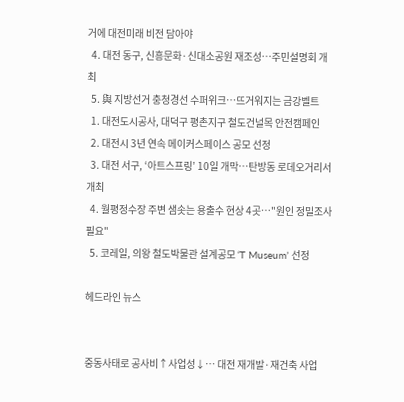거에 대전미래 비전 담아야
  4. 대전 동구, 신흥문화·신대소공원 재조성…주민설명회 개최
  5. 與 지방선거 충청경선 수퍼위크…뜨거워지는 금강벨트
  1. 대전도시공사, 대덕구 평촌지구 철도건널목 안전캠페인
  2. 대전시 3년 연속 메이커스페이스 공모 선정
  3. 대전 서구, ‘아트스프링’ 10일 개막…탄방동 로데오거리서 개최
  4. 월평정수장 주변 샘솟는 용출수 현상 4곳…"원인 정밀조사 필요"
  5. 코레일, 의왕 철도박물관 설계공모 ‘T Museum’ 선정

헤드라인 뉴스


중동사태로 공사비↑사업성↓… 대전 재개발·재건축 사업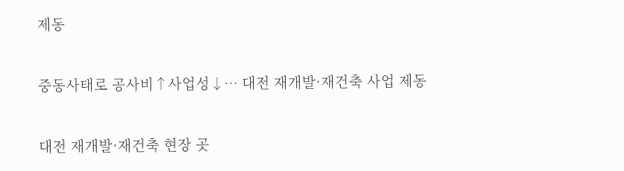제동

중동사태로 공사비↑사업성↓… 대전 재개발·재건축 사업 제동

대전 재개발·재건축 현장 곳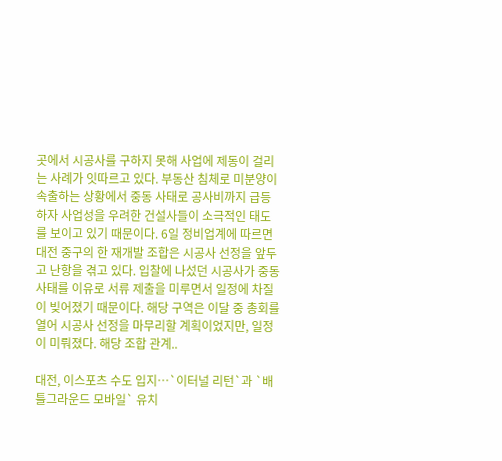곳에서 시공사를 구하지 못해 사업에 제동이 걸리는 사례가 잇따르고 있다. 부동산 침체로 미분양이 속출하는 상황에서 중동 사태로 공사비까지 급등하자 사업성을 우려한 건설사들이 소극적인 태도를 보이고 있기 때문이다. 6일 정비업계에 따르면 대전 중구의 한 재개발 조합은 시공사 선정을 앞두고 난항을 겪고 있다. 입찰에 나섰던 시공사가 중동 사태를 이유로 서류 제출을 미루면서 일정에 차질이 빚어졌기 때문이다. 해당 구역은 이달 중 총회를 열어 시공사 선정을 마무리할 계획이었지만, 일정이 미뤄졌다. 해당 조합 관계..

대전, 이스포츠 수도 입지…`이터널 리턴`과 `배틀그라운드 모바일` 유치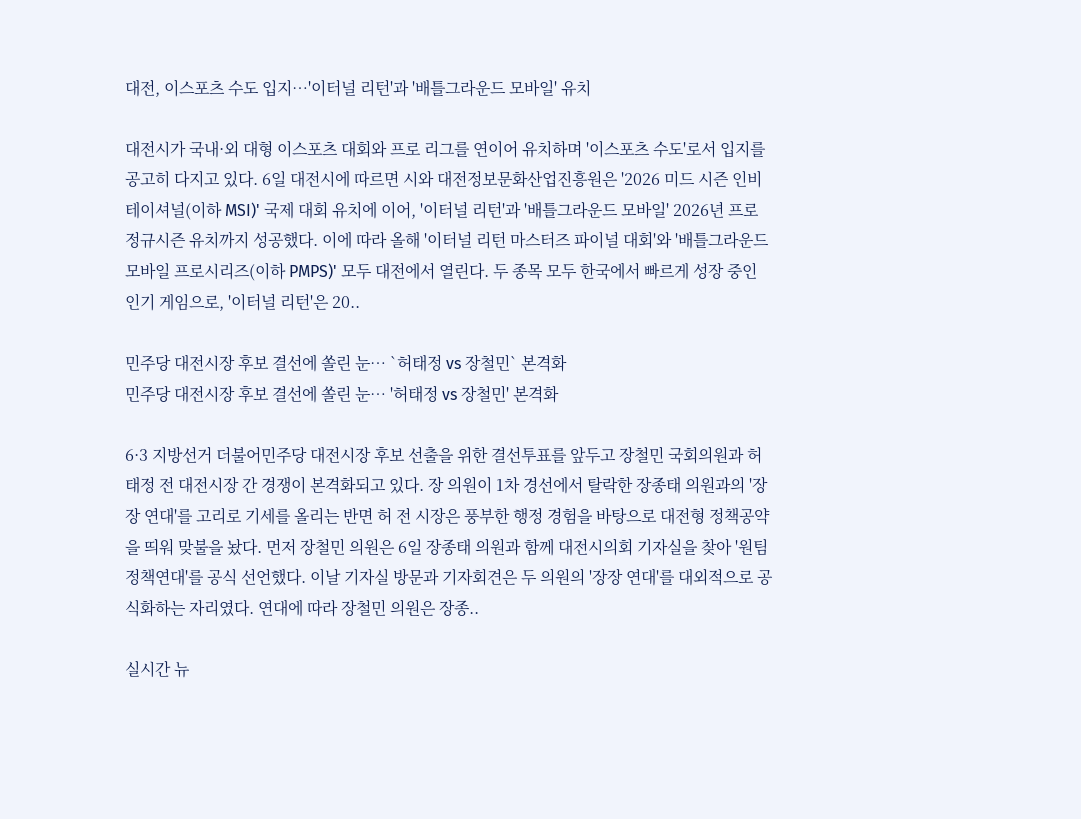대전, 이스포츠 수도 입지…'이터널 리턴'과 '배틀그라운드 모바일' 유치

대전시가 국내·외 대형 이스포츠 대회와 프로 리그를 연이어 유치하며 '이스포츠 수도'로서 입지를 공고히 다지고 있다. 6일 대전시에 따르면 시와 대전정보문화산업진흥원은 '2026 미드 시즌 인비테이셔널(이하 MSI)' 국제 대회 유치에 이어, '이터널 리턴'과 '배틀그라운드 모바일' 2026년 프로 정규시즌 유치까지 성공했다. 이에 따라 올해 '이터널 리턴 마스터즈 파이널 대회'와 '배틀그라운드 모바일 프로시리즈(이하 PMPS)' 모두 대전에서 열린다. 두 종목 모두 한국에서 빠르게 성장 중인 인기 게임으로, '이터널 리턴'은 20..

민주당 대전시장 후보 결선에 쏠린 눈… `허태정 vs 장철민` 본격화
민주당 대전시장 후보 결선에 쏠린 눈… '허태정 vs 장철민' 본격화

6·3 지방선거 더불어민주당 대전시장 후보 선출을 위한 결선투표를 앞두고 장철민 국회의원과 허태정 전 대전시장 간 경쟁이 본격화되고 있다. 장 의원이 1차 경선에서 탈락한 장종태 의원과의 '장장 연대'를 고리로 기세를 올리는 반면 허 전 시장은 풍부한 행정 경험을 바탕으로 대전형 정책공약을 띄워 맞불을 놨다. 먼저 장철민 의원은 6일 장종태 의원과 함께 대전시의회 기자실을 찾아 '원팀 정책연대'를 공식 선언했다. 이날 기자실 방문과 기자회견은 두 의원의 '장장 연대'를 대외적으로 공식화하는 자리였다. 연대에 따라 장철민 의원은 장종..

실시간 뉴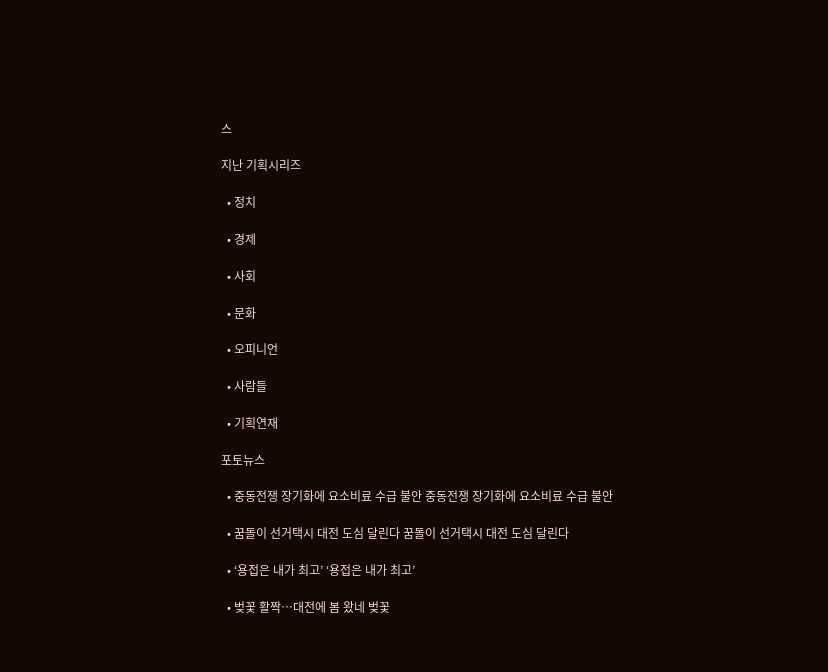스

지난 기획시리즈

  • 정치

  • 경제

  • 사회

  • 문화

  • 오피니언

  • 사람들

  • 기획연재

포토뉴스

  • 중동전쟁 장기화에 요소비료 수급 불안 중동전쟁 장기화에 요소비료 수급 불안

  • 꿈돌이 선거택시 대전 도심 달린다 꿈돌이 선거택시 대전 도심 달린다

  • ‘용접은 내가 최고’ ‘용접은 내가 최고’

  • 벚꽃 활짝…대전에 봄 왔네 벚꽃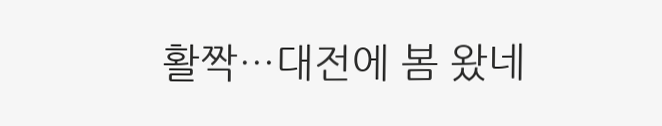활짝…대전에 봄 왔네